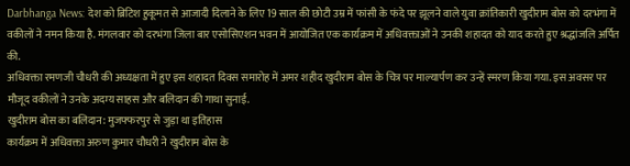Darbhanga News: देश को ब्रिटिश हुकूमत से आजादी दिलाने के लिए 19 साल की छोटी उम्र में फांसी के फंदे पर झूलने वाले युवा क्रांतिकारी खुदीराम बोस को दरभंगा में वकीलों ने नमन किया है. मंगलवार को दरभंगा जिला बार एसोसिएशन भवन में आयोजित एक कार्यक्रम में अधिवक्ताओं ने उनकी शहादत को याद करते हुए श्रद्धांजलि अर्पित की.
अधिवक्ता रमणजी चौधरी की अध्यक्षता में हुए इस शहादत दिवस समारोह में अमर शहीद खुदीराम बोस के चित्र पर माल्यार्पण कर उन्हें स्मरण किया गया. इस अवसर पर मौजूद वकीलों ने उनके अदम्य साहस और बलिदान की गाथा सुनाई.
खुदीराम बोस का बलिदान: मुजफ्फरपुर से जुड़ा था इतिहास
कार्यक्रम में अधिवक्ता अरुण कुमार चौधरी ने खुदीराम बोस के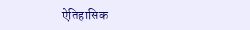ऐतिहासिक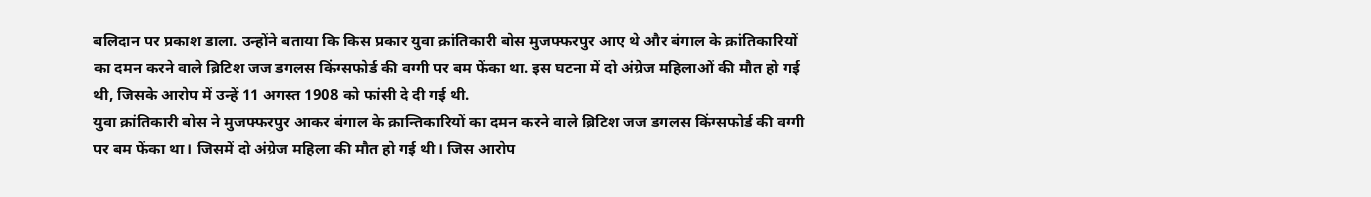बलिदान पर प्रकाश डाला. उन्होंने बताया कि किस प्रकार युवा क्रांतिकारी बोस मुजफ्फरपुर आए थे और बंगाल के क्रांतिकारियों का दमन करने वाले ब्रिटिश जज डगलस किंग्सफोर्ड की वग्गी पर बम फेंका था. इस घटना में दो अंग्रेज महिलाओं की मौत हो गई थी, जिसके आरोप में उन्हें 11 अगस्त 1908 को फांसी दे दी गई थी.
युवा क्रांतिकारी बोस ने मुजफ्फरपुर आकर बंगाल के क्रान्तिकारियों का दमन करने वाले ब्रिटिश जज डगलस किंग्सफोर्ड की वग्गी पर बम फेंका था। जिसमें दो अंग्रेज महिला की मौत हो गई थी। जिस आरोप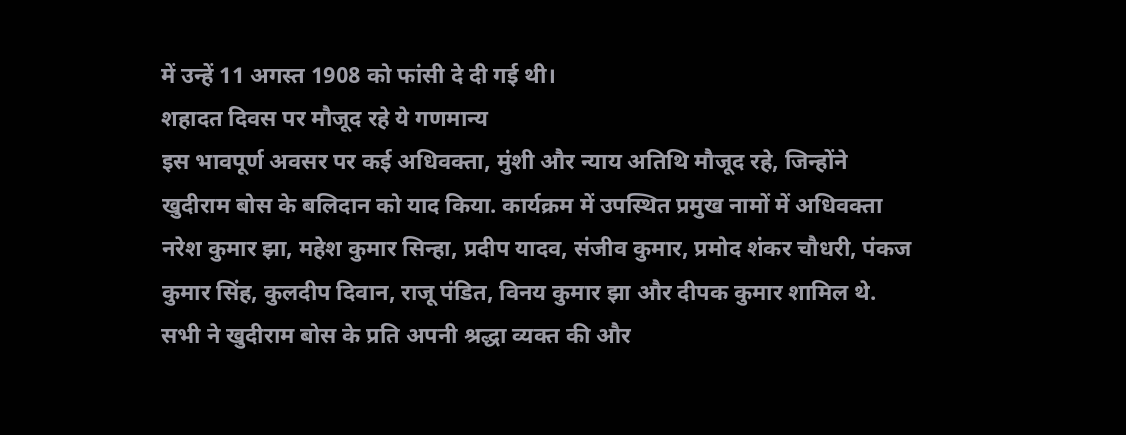में उन्हें 11 अगस्त 1908 को फांसी दे दी गई थी।
शहादत दिवस पर मौजूद रहे ये गणमान्य
इस भावपूर्ण अवसर पर कई अधिवक्ता, मुंशी और न्याय अतिथि मौजूद रहे, जिन्होंने खुदीराम बोस के बलिदान को याद किया. कार्यक्रम में उपस्थित प्रमुख नामों में अधिवक्ता नरेश कुमार झा, महेश कुमार सिन्हा, प्रदीप यादव, संजीव कुमार, प्रमोद शंकर चौधरी, पंकज कुमार सिंह, कुलदीप दिवान, राजू पंडित, विनय कुमार झा और दीपक कुमार शामिल थे. सभी ने खुदीराम बोस के प्रति अपनी श्रद्धा व्यक्त की और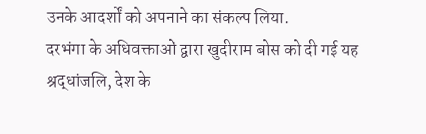उनके आदर्शों को अपनाने का संकल्प लिया.
दरभंगा के अधिवक्ताओं द्वारा खुदीराम बोस को दी गई यह श्रद्धांजलि, देश के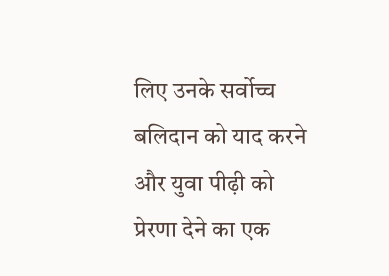लिए उनके सर्वोच्च बलिदान को याद करने और युवा पीढ़ी को प्रेरणा देने का एक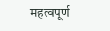महत्वपूर्ण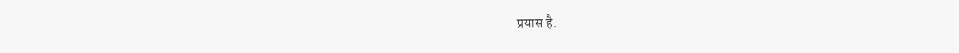प्रयास है.